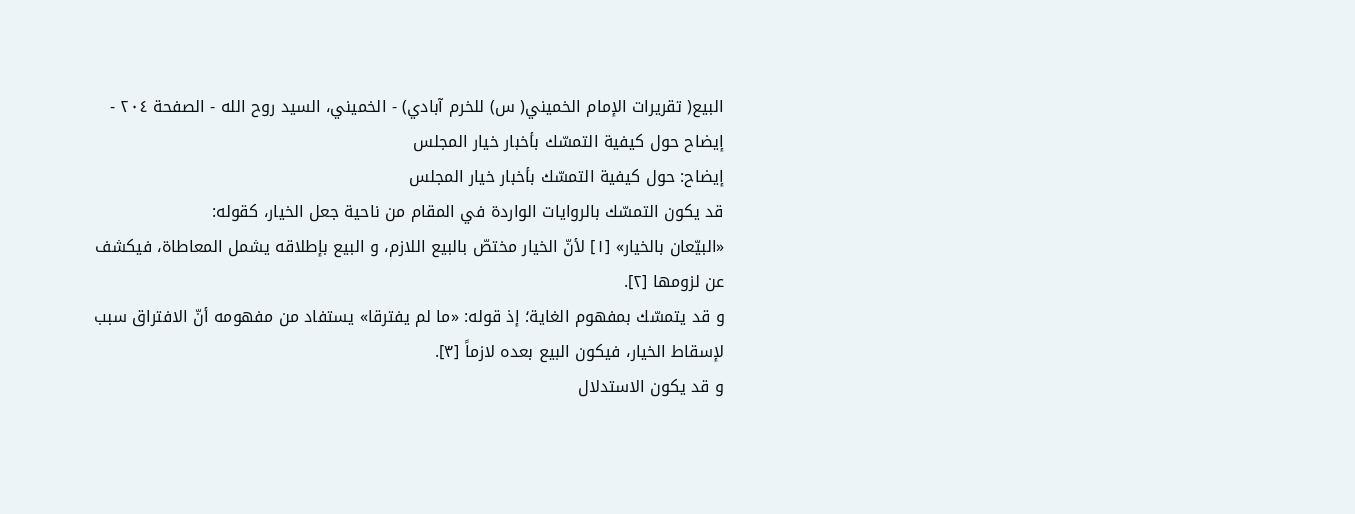البيع( تقريرات الإمام الخميني( س) للخرم آبادي) - الخميني، السيد روح الله - الصفحة ٢٠٤ - إيضاح حول كيفية التمسّك بأخبار خيار المجلس
إيضاح: حول كيفية التمسّك بأخبار خيار المجلس
قد يكون التمسّك بالروايات الواردة في المقام من ناحية جعل الخيار، كقوله:
«البيّعان بالخيار» [١] لأنّ الخيار مختصّ بالبيع اللازم، و البيع بإطلاقه يشمل المعاطاة، فيكشف عن لزومها [٢].
و قد يتمسّك بمفهوم الغاية؛ إذ قوله: «ما لم يفترقا» يستفاد من مفهومه أنّ الافتراق سبب لإسقاط الخيار، فيكون البيع بعده لازماً [٣].
و قد يكون الاستدلال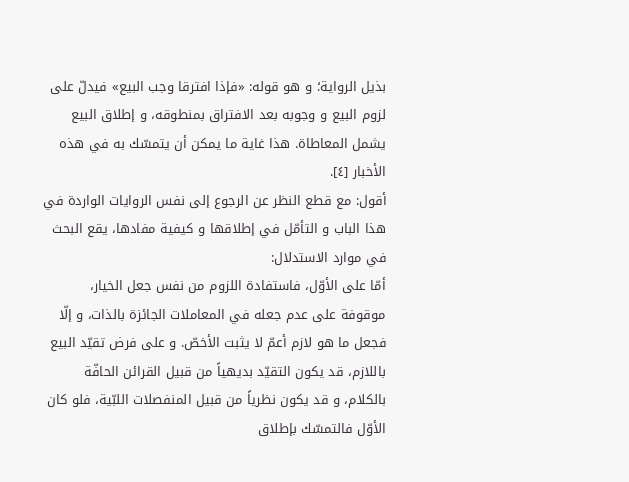بذيل الرواية؛ و هو قوله: «فإذا افترقا وجب البيع» فيدلّ على لزوم البيع و وجوبه بعد الافتراق بمنطوقه، و إطلاق البيع يشمل المعاطاة. هذا غاية ما يمكن أن يتمسّك به في هذه الأخبار [٤].
أقول: مع قطع النظر عن الرجوع إلى نفس الروايات الواردة في هذا الباب و التأمّل في إطلاقها و كيفية مفادها، يقع البحث في موارد الاستدلال:
أمّا على الأوّل، فاستفادة اللزوم من نفس جعل الخيار، موقوفة على عدم جعله في المعاملات الجائزة بالذات، و إلّا فجعل ما هو لازم أعمّ لا يثبت الأخصّ. و على فرض تقيّد البيع باللازم، قد يكون التقيّد بديهياً من قبيل القرائن الحافّة بالكلام، و قد يكون نظرياً من قبيل المنفصلات اللبّية، فلو كان الأوّل فالتمسّك بإطلاق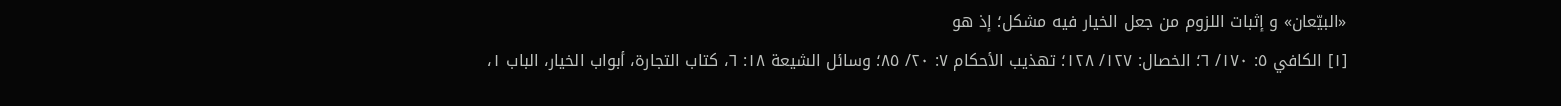«البيّعان» و إثبات اللزوم من جعل الخيار فيه مشكل؛ إذ هو
[١] الكافي ٥: ١٧٠/ ٦؛ الخصال: ١٢٧/ ١٢٨؛ تهذيب الأحكام ٧: ٢٠/ ٨٥؛ وسائل الشيعة ١٨: ٦، كتاب التجارة، أبواب الخيار، الباب ١،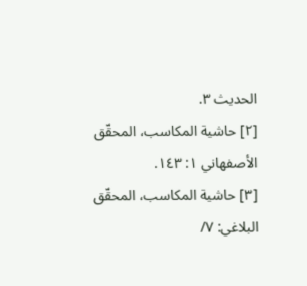الحديث ٣.
[٢] حاشية المكاسب، المحقّق الأصفهاني ١: ١٤٣.
[٣] حاشية المكاسب، المحقّق البلاغي: ٧/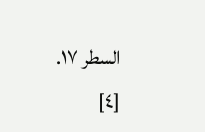السطر ١٧.
[٤]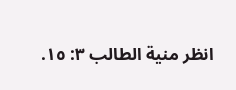انظر منية الطالب ٣: ١٥.